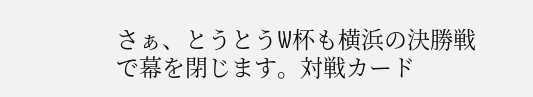さぁ、とうとうW杯も横浜の決勝戦で幕を閉じます。対戦カード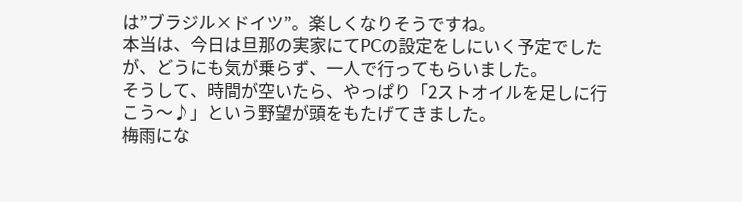は”ブラジル×ドイツ”。楽しくなりそうですね。
本当は、今日は旦那の実家にてPCの設定をしにいく予定でしたが、どうにも気が乗らず、一人で行ってもらいました。
そうして、時間が空いたら、やっぱり「2ストオイルを足しに行こう〜♪」という野望が頭をもたげてきました。
梅雨にな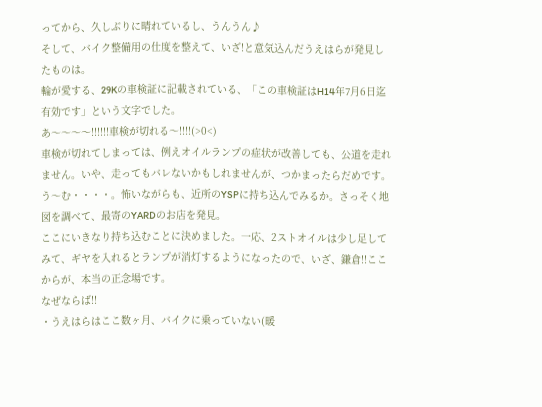ってから、久しぶりに晴れているし、うんうん♪
そして、バイク整備用の仕度を整えて、いざ!と意気込んだうえはらが発見したものは。
輪が愛する、29Kの車検証に記載されている、「この車検証はH14年7月6日迄有効です」という文字でした。
あ〜〜〜〜!!!!!!車検が切れる〜!!!!(>0<)
車検が切れてしまっては、例えオイルランプの症状が改善しても、公道を走れません。いや、走ってもバレないかもしれませんが、つかまったらだめです。う〜む・・・・。怖いながらも、近所のYSPに持ち込んでみるか。さっそく地図を調べて、最寄のYARDのお店を発見。
ここにいきなり持ち込むことに決めました。一応、2ストオイルは少し足してみて、ギヤを入れるとランプが消灯するようになったので、いざ、鎌倉!!ここからが、本当の正念場です。
なぜならば!!
・うえはらはここ数ヶ月、バイクに乗っていない(暖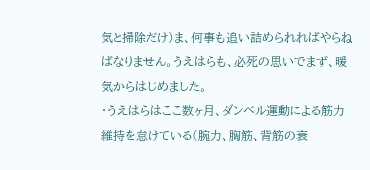気と掃除だけ)ま、何事も追い詰められればやらねばなりません。うえはらも、必死の思いでまず、暖気からはじめました。
・うえはらはここ数ヶ月、ダンベル運動による筋力維持を怠けている(腕力、胸筋、背筋の衰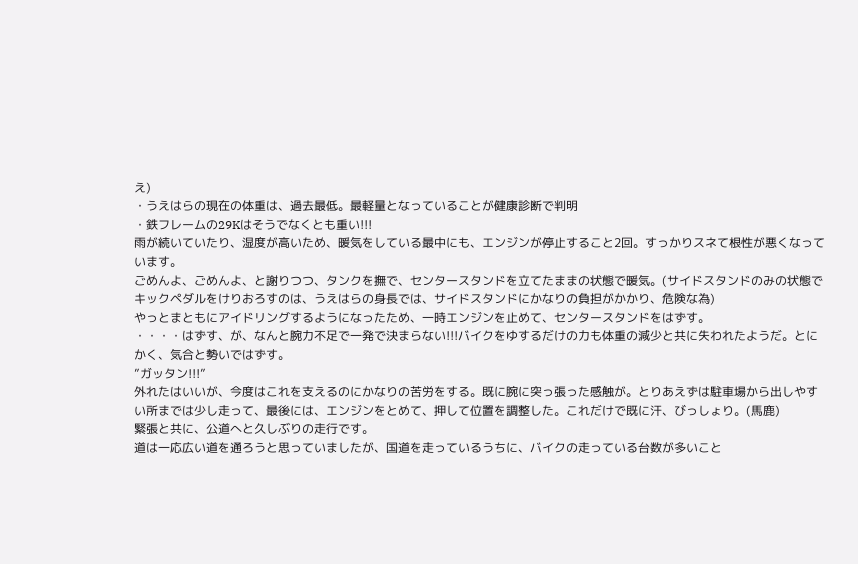え)
・うえはらの現在の体重は、過去最低。最軽量となっていることが健康診断で判明
・鉄フレームの29Kはそうでなくとも重い!!!
雨が続いていたり、湿度が高いため、暖気をしている最中にも、エンジンが停止すること2回。すっかりスネて根性が悪くなっています。
ごめんよ、ごめんよ、と謝りつつ、タンクを撫で、センタースタンドを立てたままの状態で暖気。(サイドスタンドのみの状態でキックペダルをけりおろすのは、うえはらの身長では、サイドスタンドにかなりの負担がかかり、危険な為)
やっとまともにアイドリングするようになったため、一時エンジンを止めて、センタースタンドをはずす。
・・・・はずす、が、なんと腕力不足で一発で決まらない!!!バイクをゆするだけの力も体重の減少と共に失われたようだ。とにかく、気合と勢いではずす。
”ガッタン!!!”
外れたはいいが、今度はこれを支えるのにかなりの苦労をする。既に腕に突っ張った感触が。とりあえずは駐車場から出しやすい所までは少し走って、最後には、エンジンをとめて、押して位置を調整した。これだけで既に汗、びっしょり。(馬鹿)
緊張と共に、公道へと久しぶりの走行です。
道は一応広い道を通ろうと思っていましたが、国道を走っているうちに、バイクの走っている台数が多いこと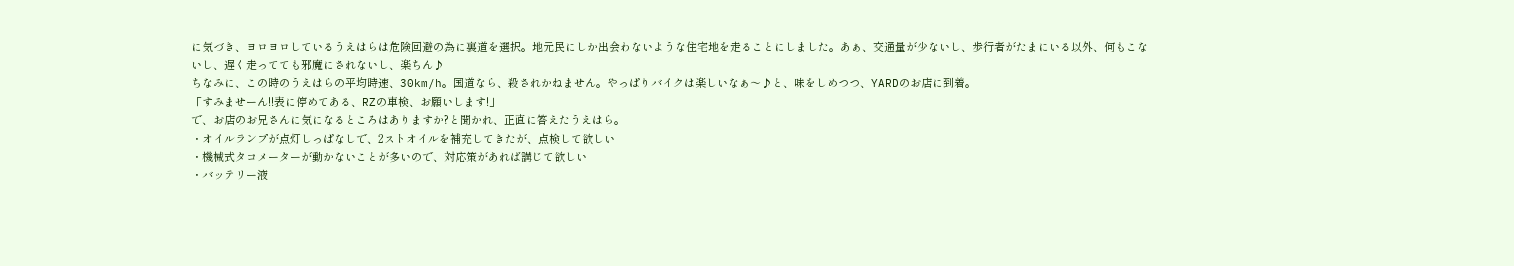に気づき、ヨロヨロしているうえはらは危険回避の為に裏道を選択。地元民にしか出会わないような住宅地を走ることにしました。あぁ、交通量が少ないし、歩行者がたまにいる以外、何もこないし、遅く走ってても邪魔にされないし、楽ちん♪
ちなみに、この時のうえはらの平均時速、30km/h。国道なら、殺されかねません。やっぱりバイクは楽しいなぁ〜♪と、味をしめつつ、YARDのお店に到着。
「すみませーん!!表に停めてある、RZの車検、お願いします!」
で、お店のお兄さんに気になるところはありますか?と聞かれ、正直に答えたうえはら。
・オイルランプが点灯しっぱなしで、2ストオイルを補充してきたが、点検して欲しい
・機械式タコメーターが動かないことが多いので、対応策があれば講じて欲しい
・バッテリー液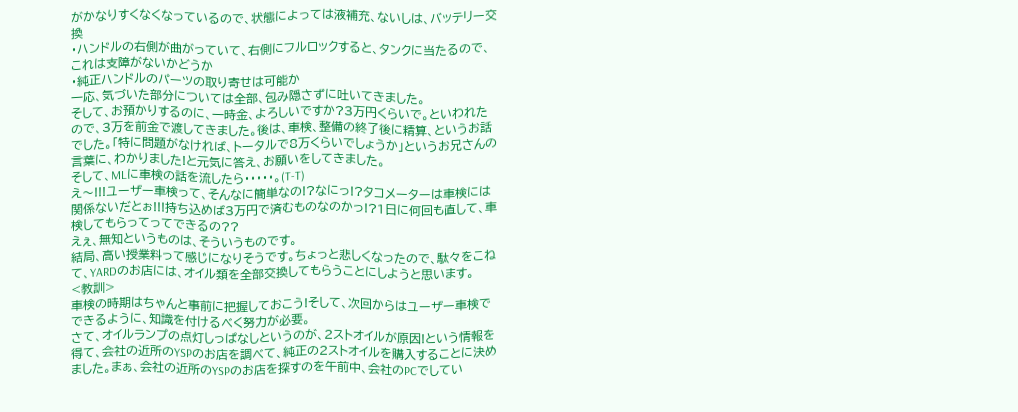がかなりすくなくなっているので、状態によっては液補充、ないしは、バッテリー交換
・ハンドルの右側が曲がっていて、右側にフルロックすると、タンクに当たるので、これは支障がないかどうか
・純正ハンドルのパーツの取り寄せは可能か
一応、気づいた部分については全部、包み隠さずに吐いてきました。
そして、お預かりするのに、一時金、よろしいですか?3万円くらいで。といわれたので、3万を前金で渡してきました。後は、車検、整備の終了後に精算、というお話でした。「特に問題がなければ、トータルで8万くらいでしょうか」というお兄さんの言葉に、わかりました!と元気に答え、お願いをしてきました。
そして、MLに車検の話を流したら・・・・・。(T-T)
え〜!!!ユーザー車検って、そんなに簡単なの!?なにっ!?タコメーターは車検には関係ないだとぉ!!!持ち込めば3万円で済むものなのかっ!?1日に何回も直して、車検してもらってってできるの??
えぇ、無知というものは、そういうものです。
結局、高い授業料って感じになりそうです。ちょっと悲しくなったので、駄々をこねて、YARDのお店には、オイル類を全部交換してもらうことにしようと思います。
<教訓>
車検の時期はちゃんと事前に把握しておこう!そして、次回からはユーザー車検でできるように、知識を付けるべく努力が必要。
さて、オイルランプの点灯しっぱなしというのが、2ストオイルが原因!という情報を得て、会社の近所のYSPのお店を調べて、純正の2ストオイルを購入することに決めました。まぁ、会社の近所のYSPのお店を探すのを午前中、会社のPCでしてい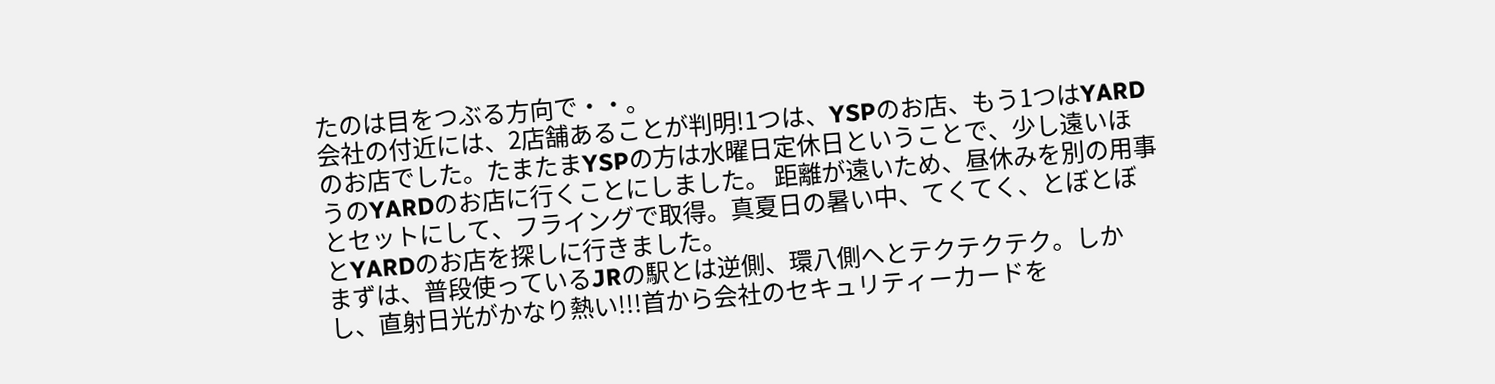たのは目をつぶる方向で・・。
会社の付近には、2店舗あることが判明!1つは、YSPのお店、もう1つはYARDのお店でした。たまたまYSPの方は水曜日定休日ということで、少し遠いほうのYARDのお店に行くことにしました。 距離が遠いため、昼休みを別の用事とセットにして、フライングで取得。真夏日の暑い中、てくてく、とぼとぼとYARDのお店を探しに行きました。
まずは、普段使っているJRの駅とは逆側、環八側へとテクテクテク。しかし、直射日光がかなり熱い!!!首から会社のセキュリティーカードを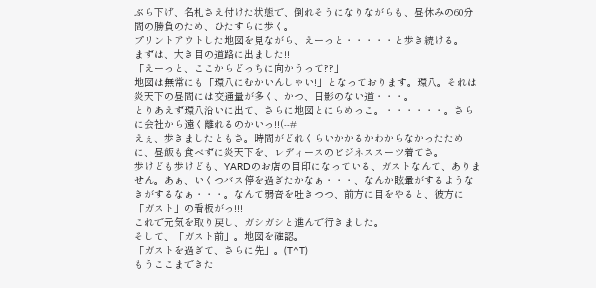ぶら下げ、名札さえ付けた状態で、倒れそうになりながらも、昼休みの60分間の勝負のため、ひたすらに歩く。
プリントアウトした地図を見ながら、えーっと・・・・・と歩き続ける。
まずは、大き目の道路に出ました!!
「えーっと、ここからどっちに向かうって??」
地図は無常にも「環八にむかいんしゃい!」となっております。環八。それは炎天下の昼間には交通量が多く、かつ、日影のない道・・・。
とりあえず環八沿いに出て、さらに地図とにらめっこ。・・・・・・。さらに会社から遠く離れるのかいっ!!(--#
えぇ、歩きましたともさ。時間がどれくらいかかるかわからなかったために、昼飯も食べずに炎天下を、レディースのビジネススーツ着てさ。
歩けども歩けども、YARDのお店の目印になっている、ガストなんて、ありません。あぁ、いくつバス停を過ぎたかなぁ・・・、なんか眩暈がするようなきがするなぁ・・・。なんて弱音を吐きつつ、前方に目をやると、彼方に「ガスト」の看板がっ!!!
これで元気を取り戻し、ガシガシと進んで行きました。
そして、「ガスト前」。地図を確認。
「ガストを過ぎて、さらに先」。(T^T)
もうここまできた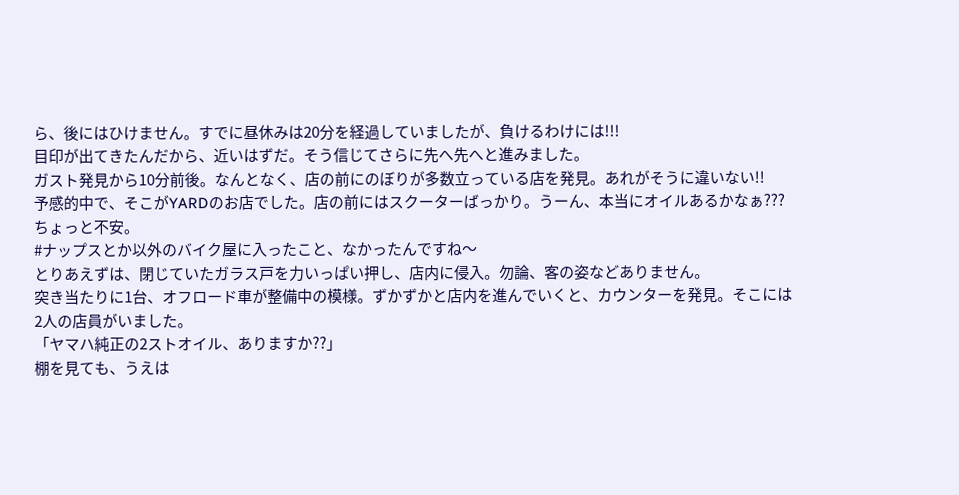ら、後にはひけません。すでに昼休みは20分を経過していましたが、負けるわけには!!!
目印が出てきたんだから、近いはずだ。そう信じてさらに先へ先へと進みました。
ガスト発見から10分前後。なんとなく、店の前にのぼりが多数立っている店を発見。あれがそうに違いない!!
予感的中で、そこがYARDのお店でした。店の前にはスクーターばっかり。うーん、本当にオイルあるかなぁ???ちょっと不安。
#ナップスとか以外のバイク屋に入ったこと、なかったんですね〜
とりあえずは、閉じていたガラス戸を力いっぱい押し、店内に侵入。勿論、客の姿などありません。
突き当たりに1台、オフロード車が整備中の模様。ずかずかと店内を進んでいくと、カウンターを発見。そこには2人の店員がいました。
「ヤマハ純正の2ストオイル、ありますか??」
棚を見ても、うえは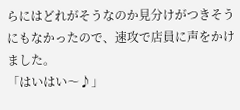らにはどれがそうなのか見分けがつきそうにもなかったので、速攻で店員に声をかけました。
「はいはい〜♪」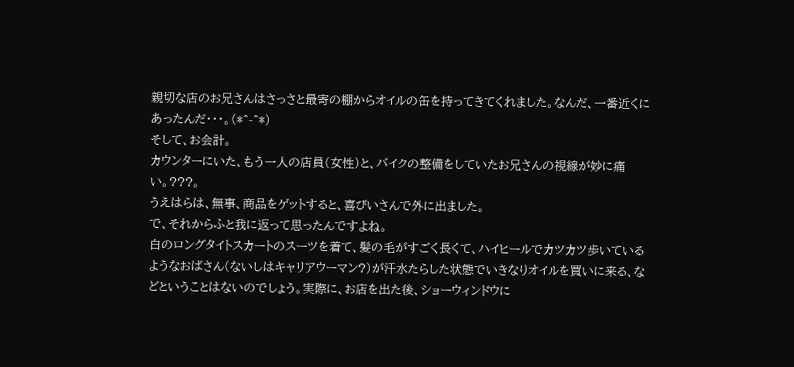親切な店のお兄さんはさっさと最寄の棚からオイルの缶を持ってきてくれました。なんだ、一番近くにあったんだ・・・。(*^-^*)
そして、お会計。
カウンターにいた、もう一人の店員(女性)と、バイクの整備をしていたお兄さんの視線が妙に痛い。???。
うえはらは、無事、商品をゲットすると、喜びいさんで外に出ました。
で、それからふと我に返って思ったんですよね。
白のロングタイトスカートのスーツを着て、髪の毛がすごく長くて、ハイヒールでカツカツ歩いているようなおばさん(ないしはキャリアウーマン?)が汗水たらした状態でいきなりオイルを買いに来る、などということはないのでしょう。実際に、お店を出た後、ショーウィンドウに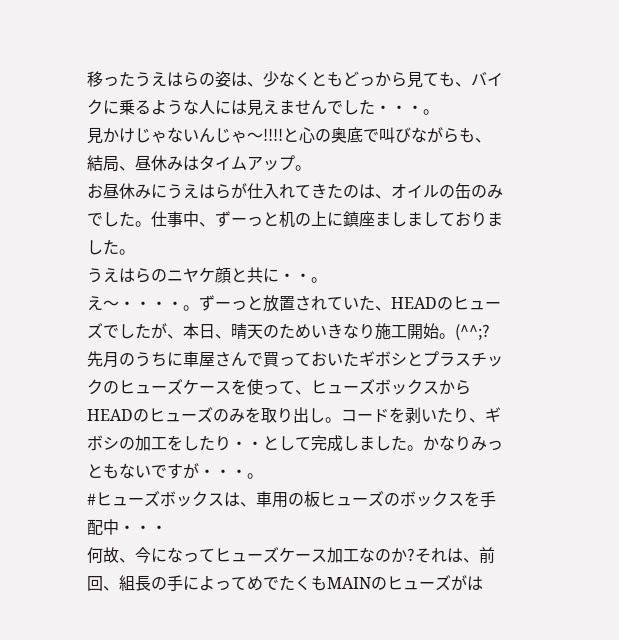移ったうえはらの姿は、少なくともどっから見ても、バイクに乗るような人には見えませんでした・・・。
見かけじゃないんじゃ〜!!!!と心の奥底で叫びながらも、結局、昼休みはタイムアップ。
お昼休みにうえはらが仕入れてきたのは、オイルの缶のみでした。仕事中、ずーっと机の上に鎮座ましましておりました。
うえはらのニヤケ顔と共に・・。
え〜・・・・。ずーっと放置されていた、HEADのヒューズでしたが、本日、晴天のためいきなり施工開始。(^^;?
先月のうちに車屋さんで買っておいたギボシとプラスチックのヒューズケースを使って、ヒューズボックスからHEADのヒューズのみを取り出し。コードを剥いたり、ギボシの加工をしたり・・として完成しました。かなりみっともないですが・・・。
#ヒューズボックスは、車用の板ヒューズのボックスを手配中・・・
何故、今になってヒューズケース加工なのか?それは、前回、組長の手によってめでたくもMAINのヒューズがは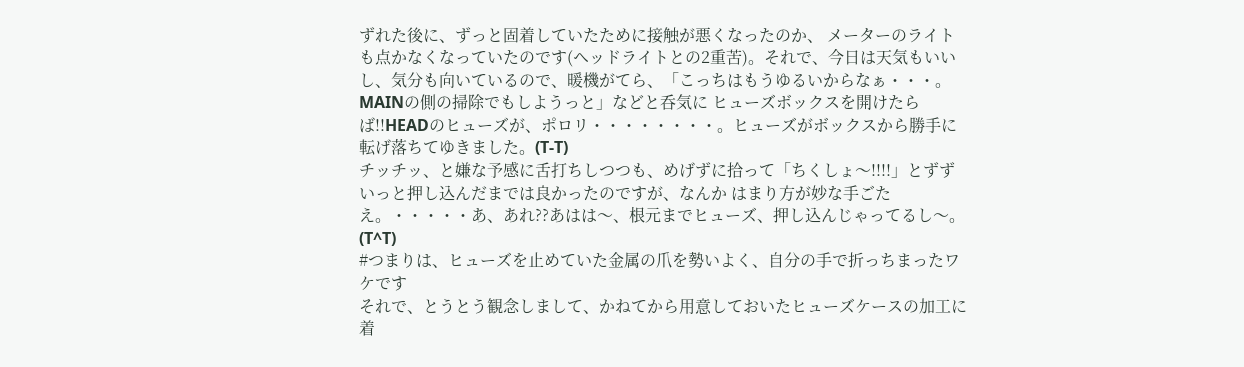ずれた後に、ずっと固着していたために接触が悪くなったのか、 メーターのライトも点かなくなっていたのです(ヘッドライトとの2重苦)。それで、今日は天気もいいし、気分も向いているので、暖機がてら、「こっちはもうゆるいからなぁ・・・。MAINの側の掃除でもしようっと」などと呑気に ヒューズボックスを開けたらば!!HEADのヒューズが、ポロリ・・・・・・・・。ヒューズがボックスから勝手に転げ落ちてゆきました。(T-T)
チッチッ、と嫌な予感に舌打ちしつつも、めげずに拾って「ちくしょ〜!!!!」とずずいっと押し込んだまでは良かったのですが、なんか はまり方が妙な手ごたえ。・・・・・あ、あれ??あはは〜、根元までヒューズ、押し込んじゃってるし〜。(T^T)
#つまりは、ヒューズを止めていた金属の爪を勢いよく、自分の手で折っちまったワケです
それで、とうとう観念しまして、かねてから用意しておいたヒューズケースの加工に着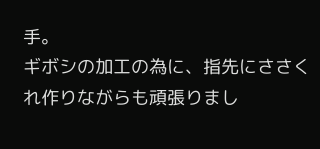手。
ギボシの加工の為に、指先にささくれ作りながらも頑張りまし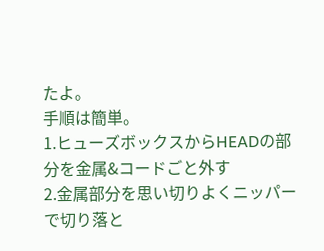たよ。
手順は簡単。
1.ヒューズボックスからHEADの部分を金属&コードごと外す
2.金属部分を思い切りよくニッパーで切り落と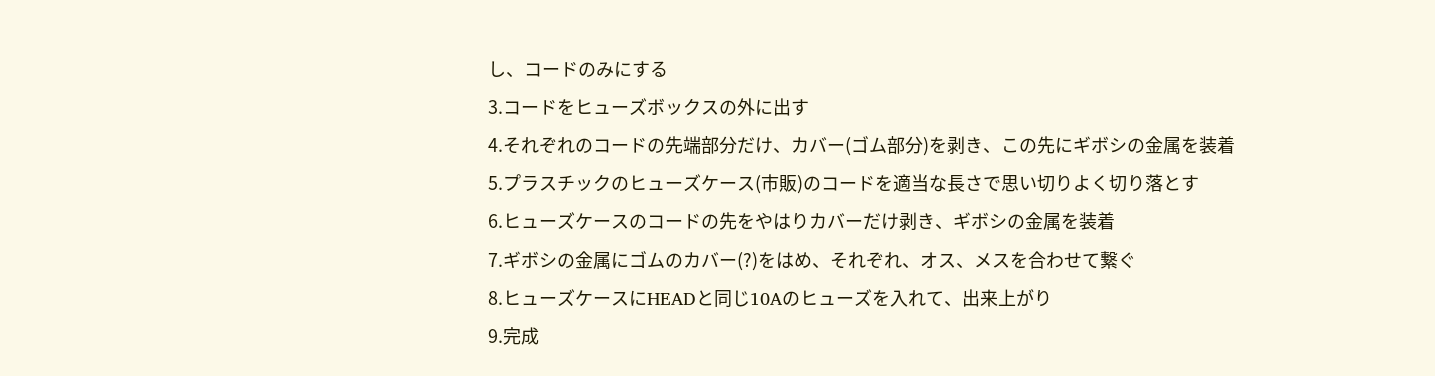し、コードのみにする
3.コードをヒューズボックスの外に出す
4.それぞれのコードの先端部分だけ、カバー(ゴム部分)を剥き、この先にギボシの金属を装着
5.プラスチックのヒューズケース(市販)のコードを適当な長さで思い切りよく切り落とす
6.ヒューズケースのコードの先をやはりカバーだけ剥き、ギボシの金属を装着
7.ギボシの金属にゴムのカバー(?)をはめ、それぞれ、オス、メスを合わせて繋ぐ
8.ヒューズケースにHEADと同じ10Aのヒューズを入れて、出来上がり
9.完成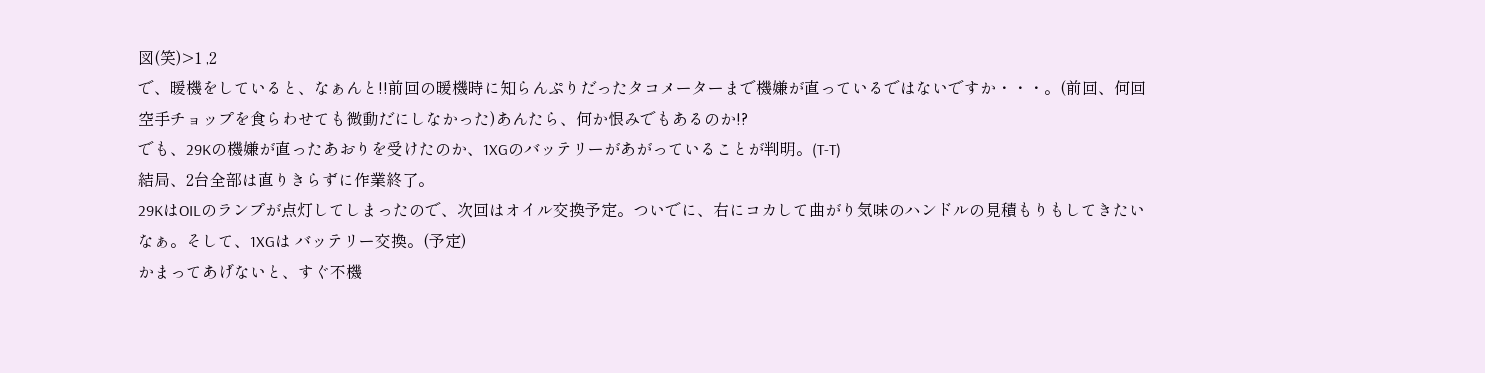図(笑)>1 ,2
で、暖機をしていると、なぁんと!!前回の暖機時に知らんぷりだったタコメーターまで機嫌が直っているではないですか・・・。(前回、何回空手チョップを食らわせても微動だにしなかった)あんたら、何か恨みでもあるのか!?
でも、29Kの機嫌が直ったあおりを受けたのか、1XGのバッテリーがあがっていることが判明。(T-T)
結局、2台全部は直りきらずに作業終了。
29KはOILのランプが点灯してしまったので、次回はオイル交換予定。ついでに、右にコカして曲がり気味のハンドルの見積もりもしてきたいなぁ。そして、1XGは バッテリー交換。(予定)
かまってあげないと、すぐ不機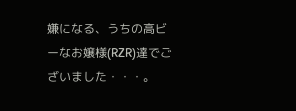嫌になる、うちの高ビーなお嬢様(RZR)達でございました・・・。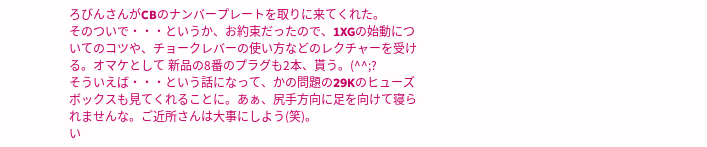ろびんさんがCBのナンバープレートを取りに来てくれた。
そのついで・・・というか、お約束だったので、1XGの始動についてのコツや、チョークレバーの使い方などのレクチャーを受ける。オマケとして 新品の8番のプラグも2本、貰う。(^^;?
そういえば・・・という話になって、かの問題の29Kのヒューズボックスも見てくれることに。あぁ、尻手方向に足を向けて寝られませんな。ご近所さんは大事にしよう(笑)。
い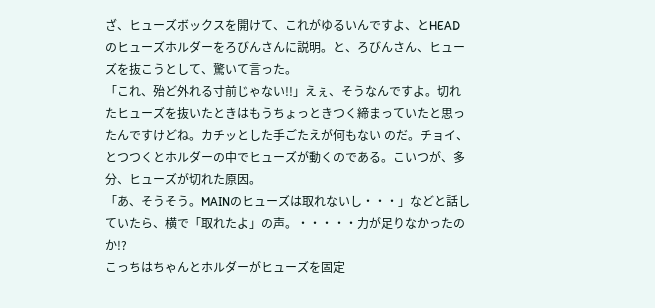ざ、ヒューズボックスを開けて、これがゆるいんですよ、とHEADのヒューズホルダーをろびんさんに説明。と、ろびんさん、ヒューズを抜こうとして、驚いて言った。
「これ、殆ど外れる寸前じゃない!!」えぇ、そうなんですよ。切れたヒューズを抜いたときはもうちょっときつく締まっていたと思ったんですけどね。カチッとした手ごたえが何もない のだ。チョイ、とつつくとホルダーの中でヒューズが動くのである。こいつが、多分、ヒューズが切れた原因。
「あ、そうそう。MAINのヒューズは取れないし・・・」などと話していたら、横で「取れたよ」の声。・・・・・力が足りなかったのか!?
こっちはちゃんとホルダーがヒューズを固定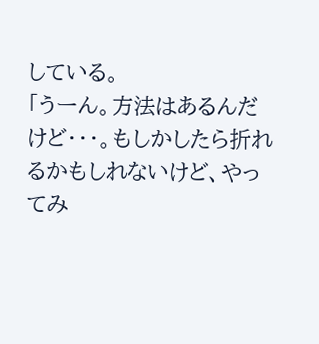している。
「うーん。方法はあるんだけど・・・。もしかしたら折れるかもしれないけど、やってみ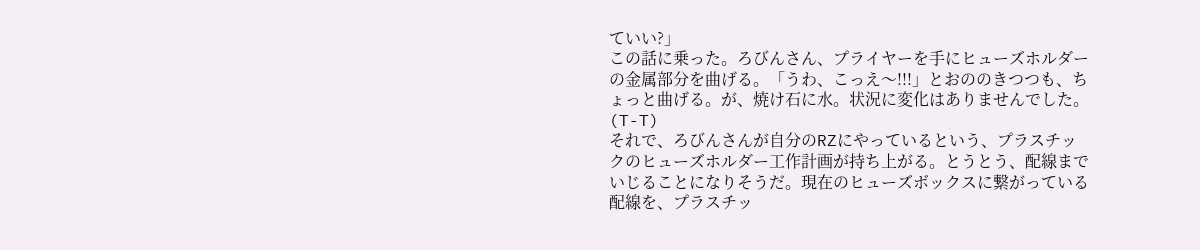ていい?」
この話に乗った。ろびんさん、プライヤーを手にヒューズホルダーの金属部分を曲げる。「うわ、こっえ〜!!!」とおののきつつも、ちょっと曲げる。が、焼け石に水。状況に変化はありませんでした。 (T-T)
それで、ろびんさんが自分のRZにやっているという、プラスチックのヒューズホルダー工作計画が持ち上がる。とうとう、配線までいじることになりそうだ。現在のヒューズボックスに繋がっている配線を、プラスチッ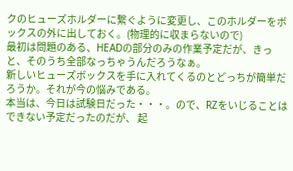クのヒューズホルダーに繋ぐように変更し、このホルダーをボックスの外に出しておく。(物理的に収まらないので)
最初は問題のある、HEADの部分のみの作業予定だが、きっと、そのうち全部なっちゃうんだろうなぁ。
新しいヒューズボックスを手に入れてくるのとどっちが簡単だろうか。それが今の悩みである。
本当は、今日は試験日だった・・・。ので、RZをいじることはできない予定だったのだが、 起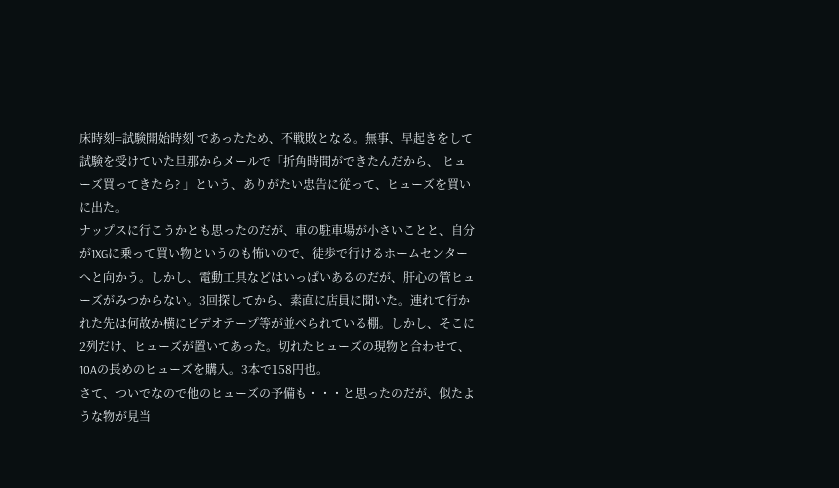床時刻=試験開始時刻 であったため、不戦敗となる。無事、早起きをして試験を受けていた旦那からメールで「折角時間ができたんだから、 ヒューズ買ってきたら? 」という、ありがたい忠告に従って、ヒューズを買いに出た。
ナップスに行こうかとも思ったのだが、車の駐車場が小さいことと、自分が1XGに乗って買い物というのも怖いので、徒歩で行けるホームセンターへと向かう。しかし、電動工具などはいっぱいあるのだが、肝心の管ヒューズがみつからない。3回探してから、素直に店員に聞いた。連れて行かれた先は何故か横にビデオテープ等が並べられている棚。しかし、そこに2列だけ、ヒューズが置いてあった。切れたヒューズの現物と合わせて、 10Aの長めのヒューズを購入。3本で158円也。
さて、ついでなので他のヒューズの予備も・・・と思ったのだが、似たような物が見当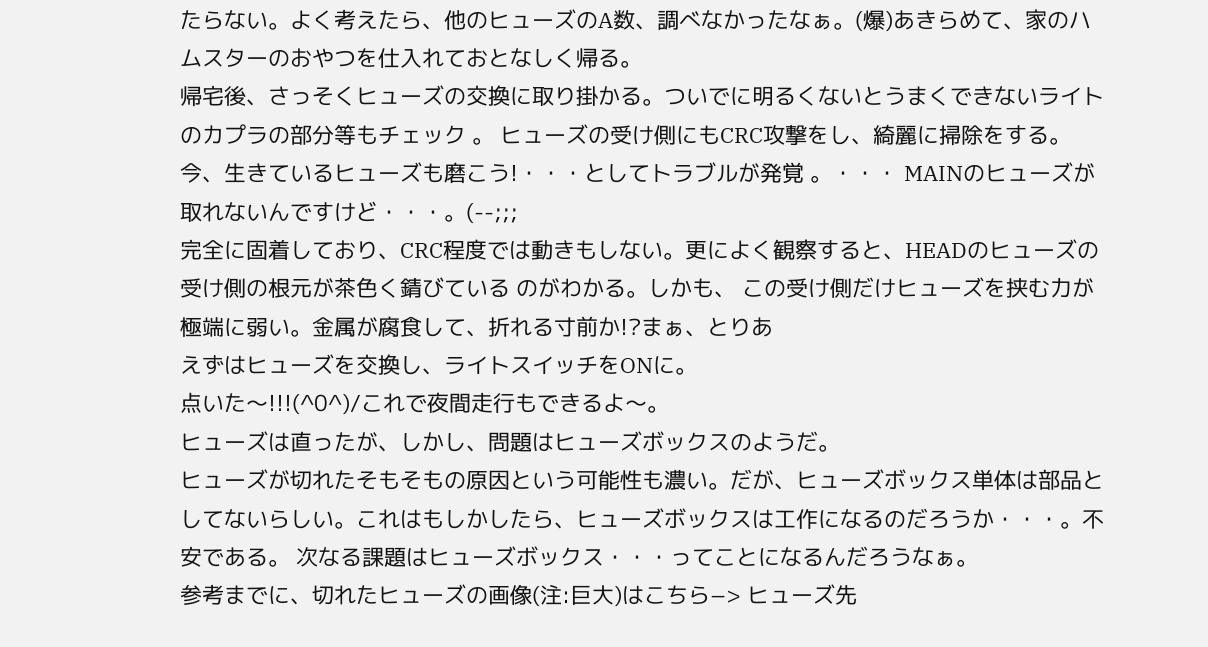たらない。よく考えたら、他のヒューズのA数、調べなかったなぁ。(爆)あきらめて、家のハムスターのおやつを仕入れておとなしく帰る。
帰宅後、さっそくヒューズの交換に取り掛かる。ついでに明るくないとうまくできないライトのカプラの部分等もチェック 。 ヒューズの受け側にもCRC攻撃をし、綺麗に掃除をする。今、生きているヒューズも磨こう!・・・としてトラブルが発覚 。・・・ MAINのヒューズが取れないんですけど・・・。(--;;;
完全に固着しており、CRC程度では動きもしない。更によく観察すると、HEADのヒューズの受け側の根元が茶色く錆びている のがわかる。しかも、 この受け側だけヒューズを挟む力が極端に弱い。金属が腐食して、折れる寸前か!?まぁ、とりあ
えずはヒューズを交換し、ライトスイッチをONに。
点いた〜!!!(^0^)/これで夜間走行もできるよ〜。
ヒューズは直ったが、しかし、問題はヒューズボックスのようだ。
ヒューズが切れたそもそもの原因という可能性も濃い。だが、ヒューズボックス単体は部品としてないらしい。これはもしかしたら、ヒューズボックスは工作になるのだろうか・・・。不安である。 次なる課題はヒューズボックス・・・ってことになるんだろうなぁ。
参考までに、切れたヒューズの画像(注:巨大)はこちら−> ヒューズ先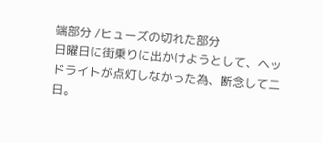端部分 /ヒューズの切れた部分
日曜日に街乗りに出かけようとして、ヘッドライトが点灯しなかった為、断念して二日。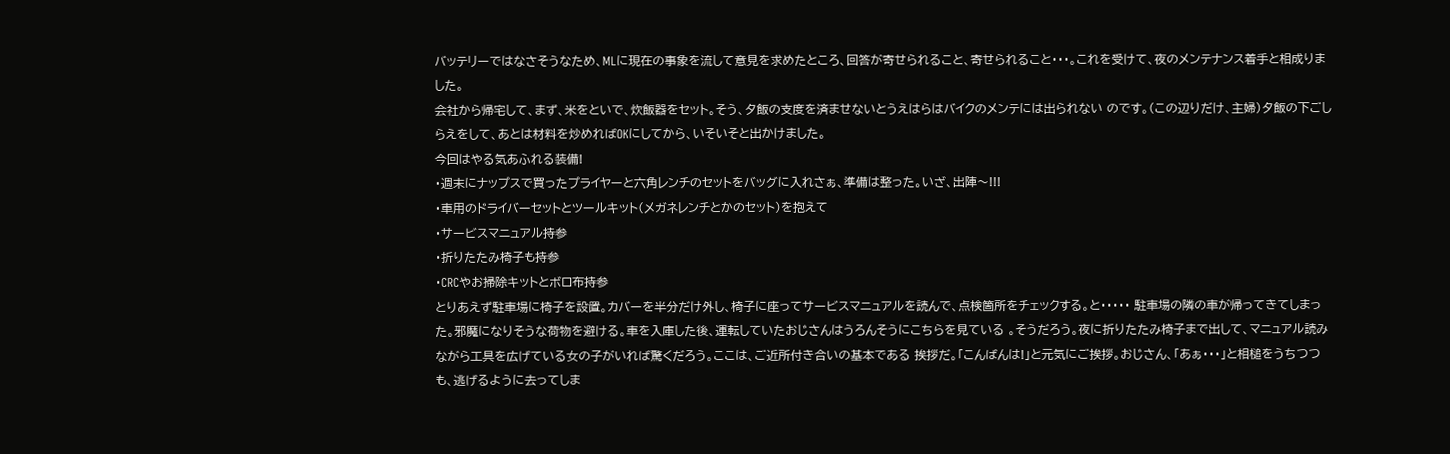バッテリーではなさそうなため、MLに現在の事象を流して意見を求めたところ、回答が寄せられること、寄せられること・・・。これを受けて、夜のメンテナンス着手と相成りました。
会社から帰宅して、まず、米をといで、炊飯器をセット。そう、夕飯の支度を済ませないとうえはらはバイクのメンテには出られない のです。(この辺りだけ、主婦)夕飯の下ごしらえをして、あとは材料を炒めればOKにしてから、いそいそと出かけました。
今回はやる気あふれる装備!
・週末にナップスで買ったプライヤーと六角レンチのセットをバッグに入れさぁ、準備は整った。いざ、出陣〜!!!
・車用のドライバーセットとツールキット(メガネレンチとかのセット)を抱えて
・サービスマニュアル持参
・折りたたみ椅子も持参
・CRCやお掃除キットとボロ布持参
とりあえず駐車場に椅子を設置。カバーを半分だけ外し、椅子に座ってサービスマニュアルを読んで、点検箇所をチェックする。と・・・・・ 駐車場の隣の車が帰ってきてしまった。邪魔になりそうな荷物を避ける。車を入庫した後、運転していたおじさんはうろんそうにこちらを見ている 。そうだろう。夜に折りたたみ椅子まで出して、マニュアル読みながら工具を広げている女の子がいれば驚くだろう。ここは、ご近所付き合いの基本である 挨拶だ。「こんばんは!」と元気にご挨拶。おじさん、「あぁ・・・」と相槌をうちつつも、逃げるように去ってしま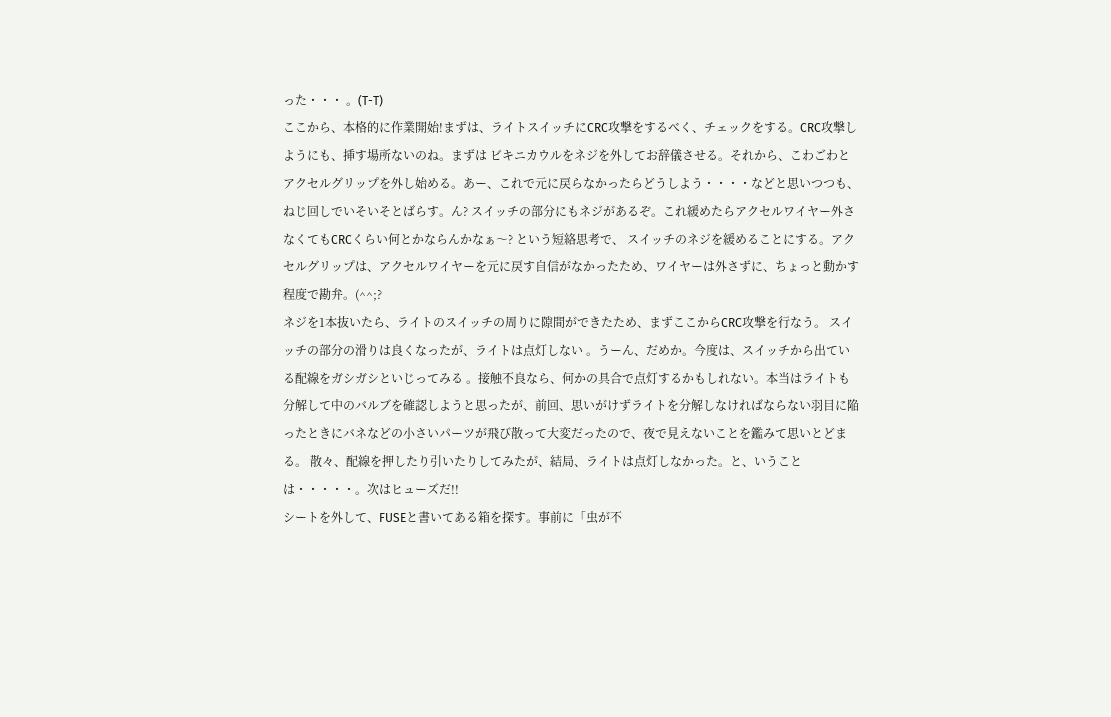った・・・ 。(T-T)
ここから、本格的に作業開始!まずは、ライトスイッチにCRC攻撃をするべく、チェックをする。CRC攻撃しようにも、挿す場所ないのね。まずは ビキニカウルをネジを外してお辞儀させる。それから、こわごわとアクセルグリップを外し始める。あー、これで元に戻らなかったらどうしよう・・・・などと思いつつも、ねじ回しでいそいそとばらす。ん? スイッチの部分にもネジがあるぞ。これ緩めたらアクセルワイヤー外さなくてもCRCくらい何とかならんかなぁ〜? という短絡思考で、 スイッチのネジを緩めることにする。アクセルグリップは、アクセルワイヤーを元に戻す自信がなかったため、ワイヤーは外さずに、ちょっと動かす程度で勘弁。(^^;?
ネジを1本抜いたら、ライトのスイッチの周りに隙間ができたため、まずここからCRC攻撃を行なう。 スイッチの部分の滑りは良くなったが、ライトは点灯しない 。うーん、だめか。今度は、スイッチから出ている配線をガシガシといじってみる 。接触不良なら、何かの具合で点灯するかもしれない。本当はライトも分解して中のバルブを確認しようと思ったが、前回、思いがけずライトを分解しなければならない羽目に陥ったときにバネなどの小さいパーツが飛び散って大変だったので、夜で見えないことを鑑みて思いとどまる。 散々、配線を押したり引いたりしてみたが、結局、ライトは点灯しなかった。と、いうことは・・・・・。次はヒューズだ!!
シートを外して、FUSEと書いてある箱を探す。事前に「虫が不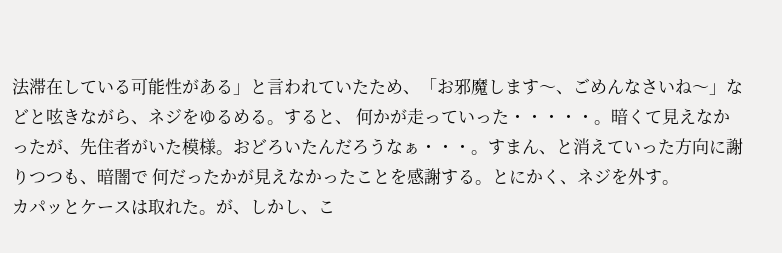法滞在している可能性がある」と言われていたため、「お邪魔します〜、ごめんなさいね〜」などと呟きながら、ネジをゆるめる。すると、 何かが走っていった・・・・・。暗くて見えなかったが、先住者がいた模様。おどろいたんだろうなぁ・・・。すまん、と消えていった方向に謝りつつも、暗闇で 何だったかが見えなかったことを感謝する。とにかく、ネジを外す。
カパッとケースは取れた。が、しかし、こ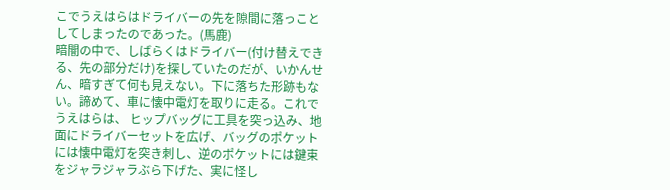こでうえはらはドライバーの先を隙間に落っことしてしまったのであった。(馬鹿)
暗闇の中で、しばらくはドライバー(付け替えできる、先の部分だけ)を探していたのだが、いかんせん、暗すぎて何も見えない。下に落ちた形跡もない。諦めて、車に懐中電灯を取りに走る。これでうえはらは、 ヒップバッグに工具を突っ込み、地面にドライバーセットを広げ、バッグのポケットには懐中電灯を突き刺し、逆のポケットには鍵束をジャラジャラぶら下げた、実に怪し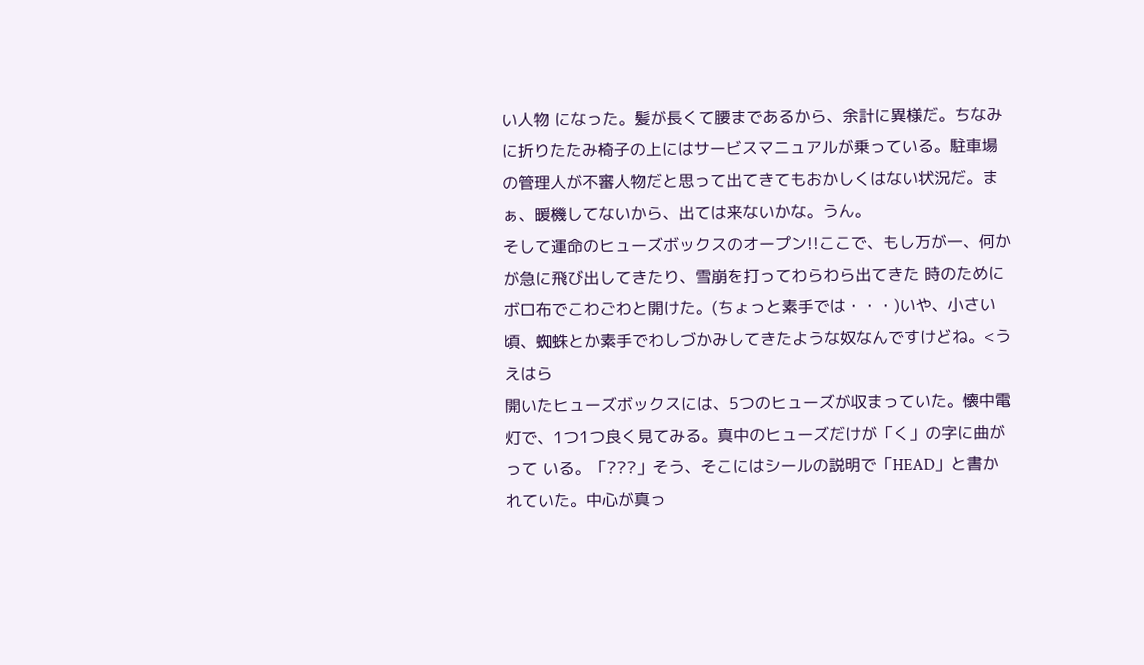い人物 になった。髪が長くて腰まであるから、余計に異様だ。ちなみに折りたたみ椅子の上にはサービスマニュアルが乗っている。駐車場の管理人が不審人物だと思って出てきてもおかしくはない状況だ。まぁ、暖機してないから、出ては来ないかな。うん。
そして運命のヒューズボックスのオープン!!ここで、もし万が一、何かが急に飛び出してきたり、雪崩を打ってわらわら出てきた 時のためにボロ布でこわごわと開けた。(ちょっと素手では・・・)いや、小さい頃、蜘蛛とか素手でわしづかみしてきたような奴なんですけどね。<うえはら
開いたヒューズボックスには、5つのヒューズが収まっていた。懐中電灯で、1つ1つ良く見てみる。真中のヒューズだけが「く」の字に曲がって いる。「???」そう、そこにはシールの説明で「HEAD」と書かれていた。中心が真っ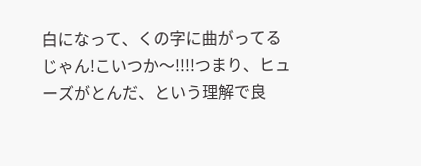白になって、くの字に曲がってる じゃん!こいつか〜!!!!つまり、ヒューズがとんだ、という理解で良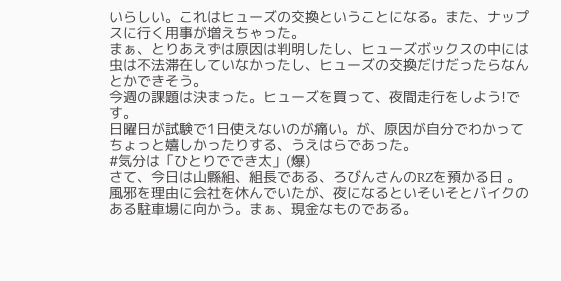いらしい。これはヒューズの交換ということになる。また、ナップスに行く用事が増えちゃった。
まぁ、とりあえずは原因は判明したし、ヒューズボックスの中には虫は不法滞在していなかったし、ヒューズの交換だけだったらなんとかできそう。
今週の課題は決まった。ヒューズを買って、夜間走行をしよう!です。
日曜日が試験で1日使えないのが痛い。が、原因が自分でわかってちょっと嬉しかったりする、うえはらであった。
#気分は「ひとりででき太」(爆)
さて、今日は山縣組、組長である、ろびんさんのRZを預かる日 。風邪を理由に会社を休んでいたが、夜になるといそいそとバイクのある駐車場に向かう。まぁ、現金なものである。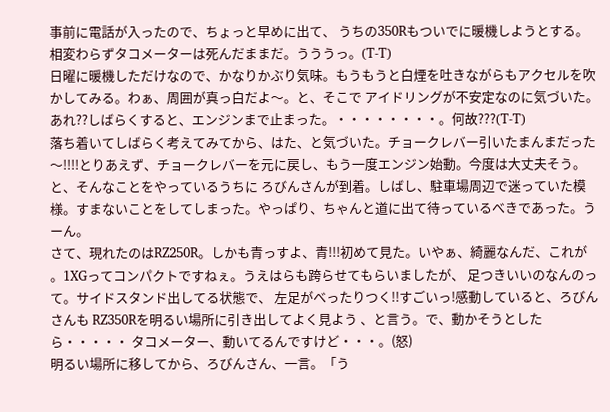事前に電話が入ったので、ちょっと早めに出て、 うちの350Rもついでに暖機しようとする。相変わらずタコメーターは死んだままだ。うううっ。(T-T)
日曜に暖機しただけなので、かなりかぶり気味。もうもうと白煙を吐きながらもアクセルを吹かしてみる。わぁ、周囲が真っ白だよ〜。と、そこで アイドリングが不安定なのに気づいた。あれ??しばらくすると、エンジンまで止まった。・・・・・・・・。何故???(T-T)
落ち着いてしばらく考えてみてから、はた、と気づいた。チョークレバー引いたまんまだった〜!!!!とりあえず、チョークレバーを元に戻し、もう一度エンジン始動。今度は大丈夫そう。と、そんなことをやっているうちに ろびんさんが到着。しばし、駐車場周辺で迷っていた模様。すまないことをしてしまった。やっぱり、ちゃんと道に出て待っているべきであった。うーん。
さて、現れたのはRZ250R。しかも青っすよ、青!!!初めて見た。いやぁ、綺麗なんだ、これが 。1XGってコンパクトですねぇ。うえはらも跨らせてもらいましたが、 足つきいいのなんのって。サイドスタンド出してる状態で、 左足がべったりつく!!すごいっ!感動していると、ろびんさんも RZ350Rを明るい場所に引き出してよく見よう 、と言う。で、動かそうとしたら・・・・・ タコメーター、動いてるんですけど・・・。(怒)
明るい場所に移してから、ろびんさん、一言。「う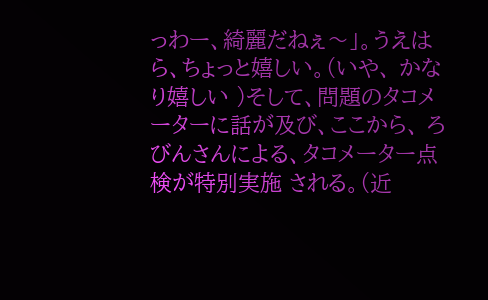っわー、綺麗だねぇ〜」。うえはら、ちょっと嬉しい。(いや、 かなり嬉しい )そして、問題のタコメーターに話が及び、ここから、 ろびんさんによる、タコメーター点検が特別実施 される。(近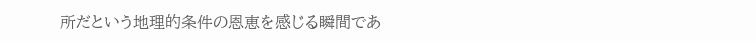所だという地理的条件の恩恵を感じる瞬間であ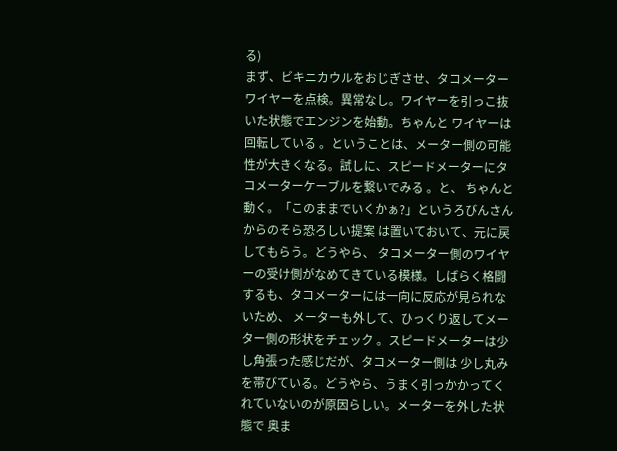る)
まず、ビキニカウルをおじぎさせ、タコメーターワイヤーを点検。異常なし。ワイヤーを引っこ抜いた状態でエンジンを始動。ちゃんと ワイヤーは回転している 。ということは、メーター側の可能性が大きくなる。試しに、スピードメーターにタコメーターケーブルを繋いでみる 。と、 ちゃんと動く。「このままでいくかぁ?」というろびんさんからのそら恐ろしい提案 は置いておいて、元に戻してもらう。どうやら、 タコメーター側のワイヤーの受け側がなめてきている模様。しばらく格闘するも、タコメーターには一向に反応が見られないため、 メーターも外して、ひっくり返してメーター側の形状をチェック 。スピードメーターは少し角張った感じだが、タコメーター側は 少し丸みを帯びている。どうやら、うまく引っかかってくれていないのが原因らしい。メーターを外した状態で 奥ま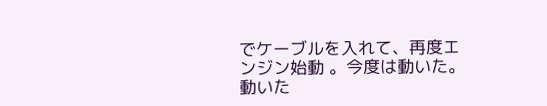でケーブルを入れて、再度エンジン始動 。今度は動いた。動いた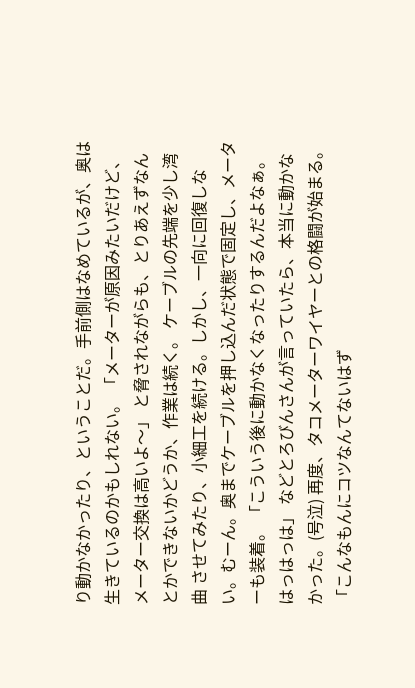り動かなかったり、ということだ。手前側はなめているが、奥は生きているのかもしれない。 「メーターが原因みたいだけど、メーター交換は高いよ〜」 と脅されながらも、とりあえずなんとかできないかどうか、作業は続く。 ケーブルの先端を少し湾曲 させてみたり、小細工を続ける。しかし、一向に回復しない。むーん。奥までケーブルを押し込んだ状態で固定し、メーターも装着。 「こういう後に動かなくなったりするんだよなぁ。はっはっは」 などとろびんさんが言っていたら、本当に動かなかった。(号泣) 再度、タコメーターワイヤーとの格闘が始まる。「こんなもんにコツなんてないはず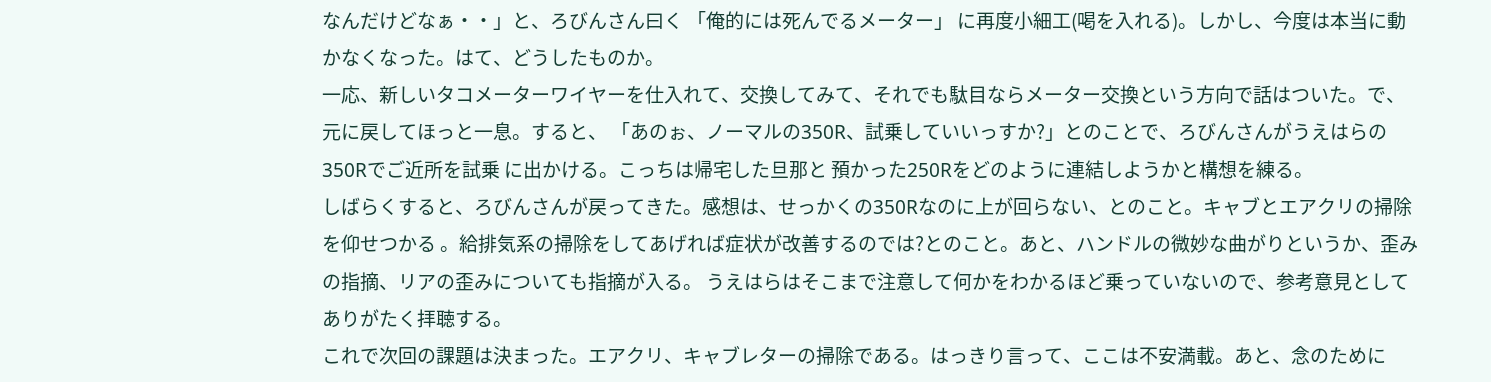なんだけどなぁ・・」と、ろびんさん曰く 「俺的には死んでるメーター」 に再度小細工(喝を入れる)。しかし、今度は本当に動かなくなった。はて、どうしたものか。
一応、新しいタコメーターワイヤーを仕入れて、交換してみて、それでも駄目ならメーター交換という方向で話はついた。で、元に戻してほっと一息。すると、 「あのぉ、ノーマルの350R、試乗していいっすか?」とのことで、ろびんさんがうえはらの350Rでご近所を試乗 に出かける。こっちは帰宅した旦那と 預かった250Rをどのように連結しようかと構想を練る。
しばらくすると、ろびんさんが戻ってきた。感想は、せっかくの350Rなのに上が回らない、とのこと。キャブとエアクリの掃除を仰せつかる 。給排気系の掃除をしてあげれば症状が改善するのでは?とのこと。あと、ハンドルの微妙な曲がりというか、歪みの指摘、リアの歪みについても指摘が入る。 うえはらはそこまで注意して何かをわかるほど乗っていないので、参考意見としてありがたく拝聴する。
これで次回の課題は決まった。エアクリ、キャブレターの掃除である。はっきり言って、ここは不安満載。あと、念のために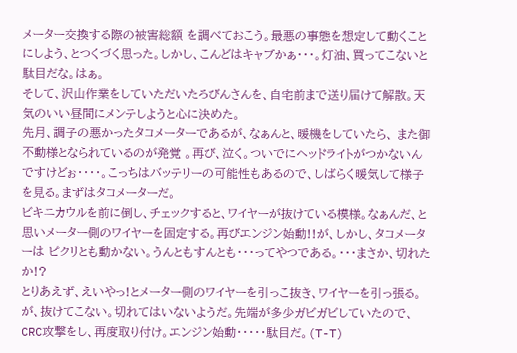メーター交換する際の被害総額 を調べておこう。最悪の事態を想定して動くことにしよう、とつくづく思った。しかし、こんどはキャブかぁ・・・。灯油、買ってこないと駄目だな。はぁ。
そして、沢山作業をしていただいたろびんさんを、自宅前まで送り届けて解散。天気のいい昼間にメンテしようと心に決めた。
先月、調子の悪かったタコメーターであるが、なぁんと、暖機をしていたら、 また御不動様となられているのが発覚 。再び、泣く。ついでにヘッドライトがつかないんですけどぉ・・・・。こっちはバッテリーの可能性もあるので、しばらく暖気して様子を見る。まずはタコメーターだ。
ビキニカウルを前に倒し、チェックすると、ワイヤーが抜けている模様。なぁんだ、と思いメーター側のワイヤーを固定する。再びエンジン始動!!が、しかし、タコメーターは ピクリとも動かない。うんともすんとも・・・ってやつである。・・・まさか、切れたか!?
とりあえず、えいやっ!とメーター側のワイヤーを引っこ抜き、ワイヤーを引っ張る。が、抜けてこない。切れてはいないようだ。先端が多少ガビガビしていたので、CRC攻撃をし、再度取り付け。エンジン始動・・・・・駄目だ。(T-T)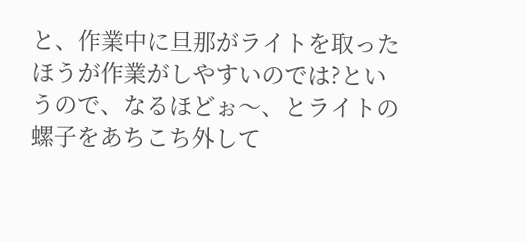と、作業中に旦那がライトを取ったほうが作業がしやすいのでは?というので、なるほどぉ〜、とライトの螺子をあちこち外して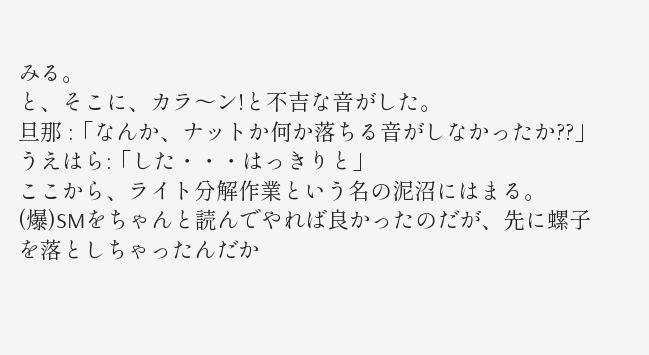みる。
と、そこに、カラ〜ン!と不吉な音がした。
旦那 :「なんか、ナットか何か落ちる音がしなかったか??」
うえはら:「した・・・はっきりと」
ここから、ライト分解作業という名の泥沼にはまる。(爆)SMをちゃんと読んでやれば良かったのだが、先に螺子を落としちゃったんだか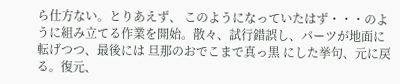ら仕方ない。とりあえず、 このようになっていたはず・・・のように組み立てる作業を開始。散々、試行錯誤し、パーツが地面に転げつつ、最後には 旦那のおでこまで真っ黒 にした挙句、元に戻る。復元、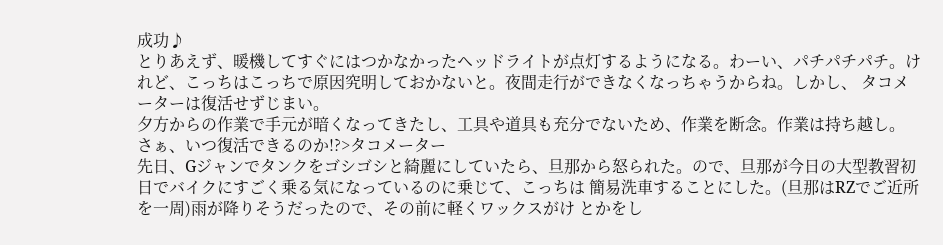成功♪
とりあえず、暖機してすぐにはつかなかったヘッドライトが点灯するようになる。わーい、パチパチパチ。けれど、こっちはこっちで原因究明しておかないと。夜間走行ができなくなっちゃうからね。しかし、 タコメーターは復活せずじまい。
夕方からの作業で手元が暗くなってきたし、工具や道具も充分でないため、作業を断念。作業は持ち越し。
さぁ、いつ復活できるのか!?>タコメーター
先日、Gジャンでタンクをゴシゴシと綺麗にしていたら、旦那から怒られた。ので、旦那が今日の大型教習初日でバイクにすごく乗る気になっているのに乗じて、こっちは 簡易洗車することにした。(旦那はRZでご近所を一周)雨が降りそうだったので、その前に軽くワックスがけ とかをし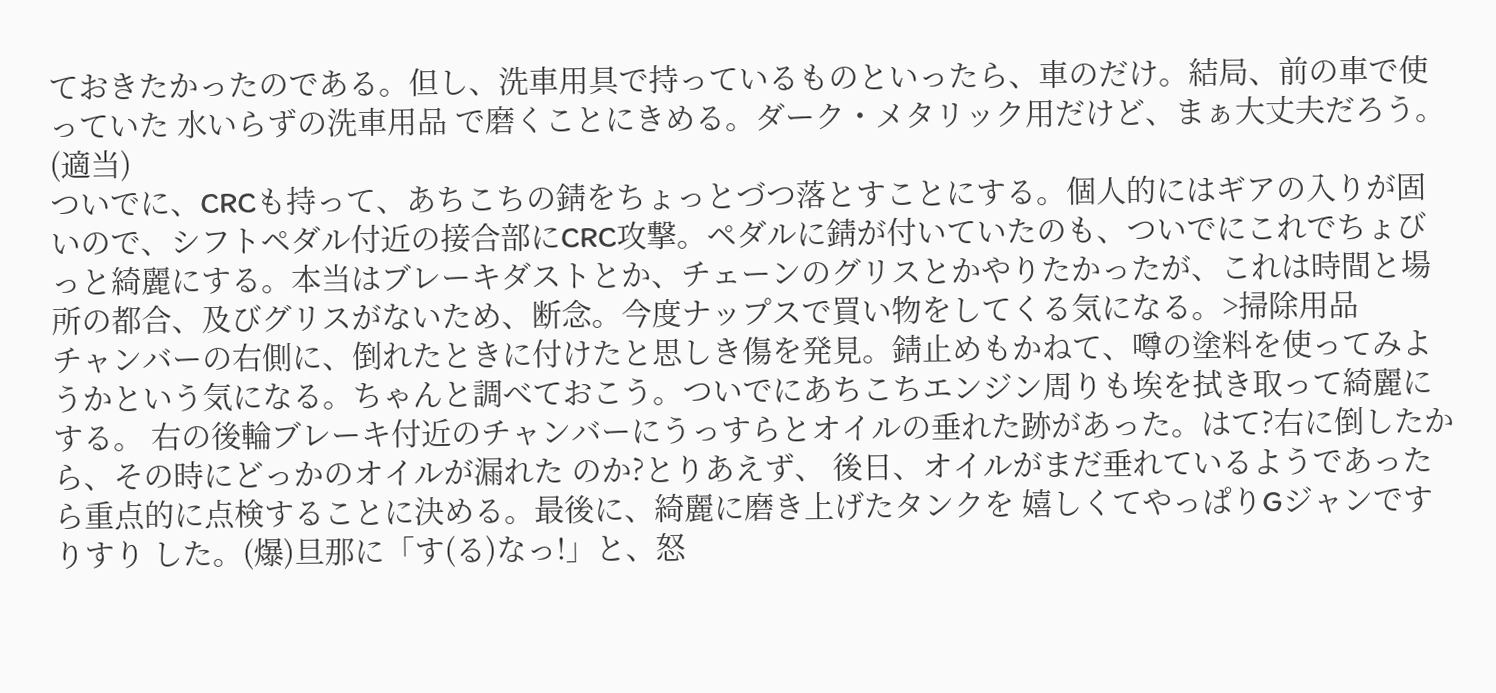ておきたかったのである。但し、洗車用具で持っているものといったら、車のだけ。結局、前の車で使っていた 水いらずの洗車用品 で磨くことにきめる。ダーク・メタリック用だけど、まぁ大丈夫だろう。(適当)
ついでに、CRCも持って、あちこちの錆をちょっとづつ落とすことにする。個人的にはギアの入りが固いので、シフトペダル付近の接合部にCRC攻撃。ペダルに錆が付いていたのも、ついでにこれでちょびっと綺麗にする。本当はブレーキダストとか、チェーンのグリスとかやりたかったが、これは時間と場所の都合、及びグリスがないため、断念。今度ナップスで買い物をしてくる気になる。>掃除用品
チャンバーの右側に、倒れたときに付けたと思しき傷を発見。錆止めもかねて、噂の塗料を使ってみようかという気になる。ちゃんと調べておこう。ついでにあちこちエンジン周りも埃を拭き取って綺麗にする。 右の後輪ブレーキ付近のチャンバーにうっすらとオイルの垂れた跡があった。はて?右に倒したから、その時にどっかのオイルが漏れた のか?とりあえず、 後日、オイルがまだ垂れているようであったら重点的に点検することに決める。最後に、綺麗に磨き上げたタンクを 嬉しくてやっぱりGジャンですりすり した。(爆)旦那に「す(る)なっ!」と、怒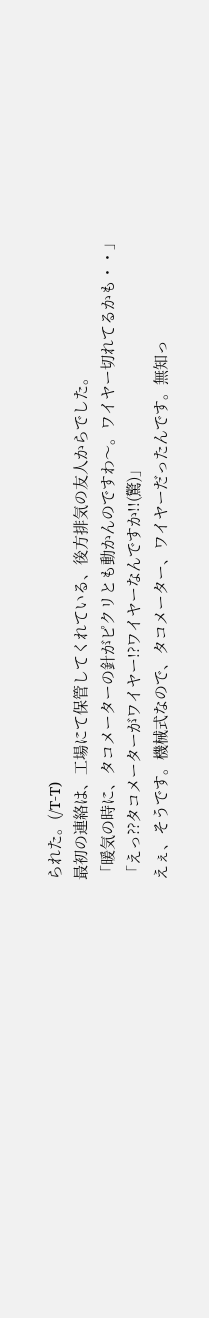られた。(/T-T)
最初の連絡は、工場にて保管してくれている、後方排気の友人からでした。
「暖気の時に、タコメーターの針がピクリとも動かんのですわ〜。ワイヤー切れてるかも・・」
「えっ??タコメーターがワイヤー!?ワイヤーなんですか!!(驚)」
えぇ、そうです。機械式なので、タコメーター、ワイヤーだったんです。無知っ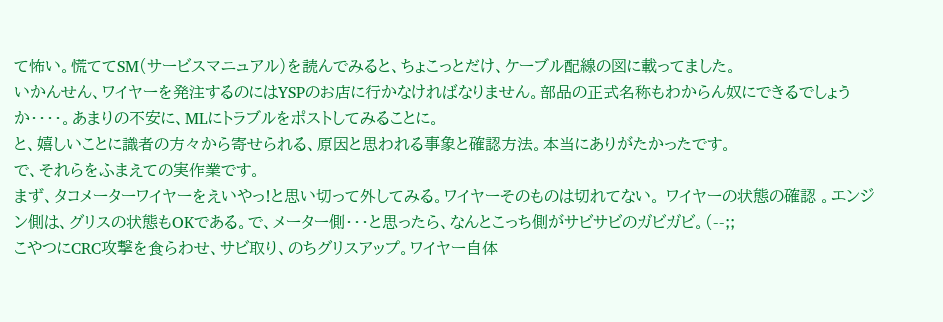て怖い。慌ててSM(サービスマニュアル)を読んでみると、ちょこっとだけ、ケーブル配線の図に載ってました。
いかんせん、ワイヤーを発注するのにはYSPのお店に行かなければなりません。部品の正式名称もわからん奴にできるでしょうか・・・・。あまりの不安に、MLにトラブルをポストしてみることに。
と、嬉しいことに識者の方々から寄せられる、原因と思われる事象と確認方法。本当にありがたかったです。
で、それらをふまえての実作業です。
まず、タコメーターワイヤーをえいやっ!と思い切って外してみる。ワイヤーそのものは切れてない。 ワイヤーの状態の確認 。エンジン側は、グリスの状態もOKである。で、メーター側・・・と思ったら、なんとこっち側がサビサビのガビガビ。(--;;
こやつにCRC攻撃を食らわせ、サビ取り、のちグリスアップ。ワイヤー自体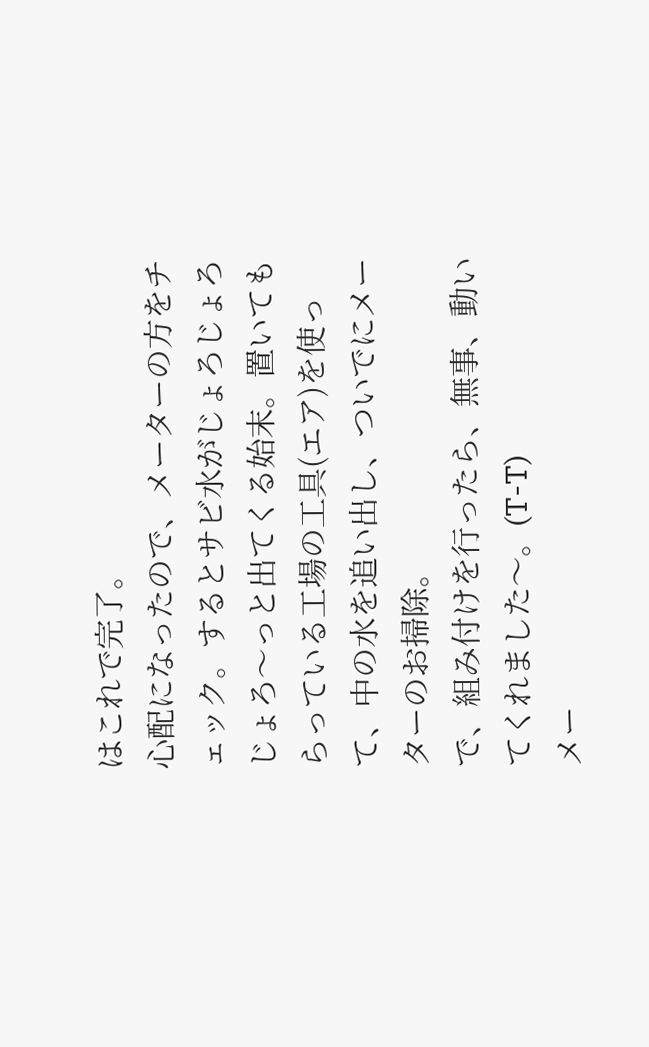はこれで完了。
心配になったので、メーターの方をチェック。するとサビ水がじょろじょろじょろ〜っと出てくる始末。置いてもらっている工場の工具(エア)を使って、中の水を追い出し、ついでにメーターのお掃除。
で、組み付けを行ったら、無事、動いてくれました〜。(T-T)
メー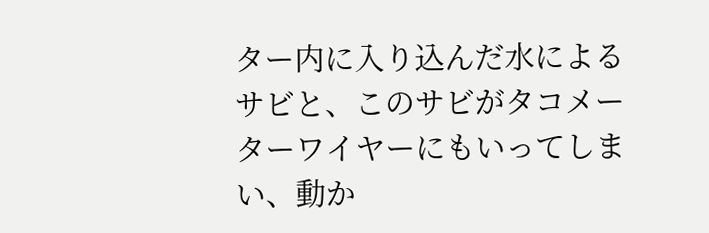ター内に入り込んだ水によるサビと、このサビがタコメーターワイヤーにもいってしまい、動か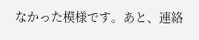なかった模様です。あと、連絡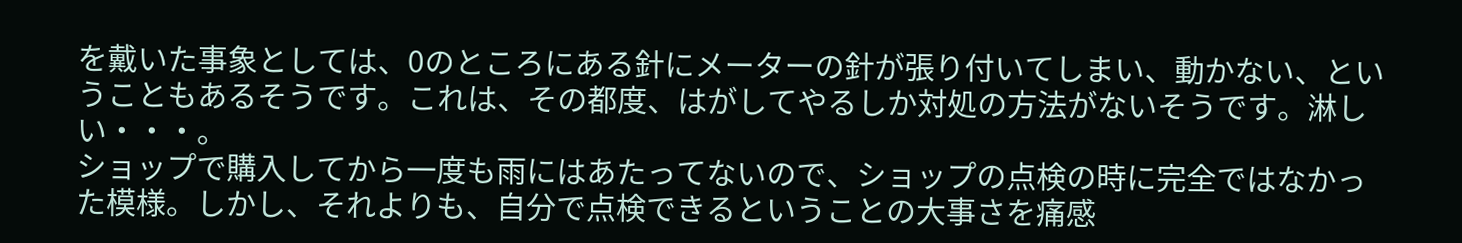を戴いた事象としては、0のところにある針にメーターの針が張り付いてしまい、動かない、ということもあるそうです。これは、その都度、はがしてやるしか対処の方法がないそうです。淋しい・・・。
ショップで購入してから一度も雨にはあたってないので、ショップの点検の時に完全ではなかった模様。しかし、それよりも、自分で点検できるということの大事さを痛感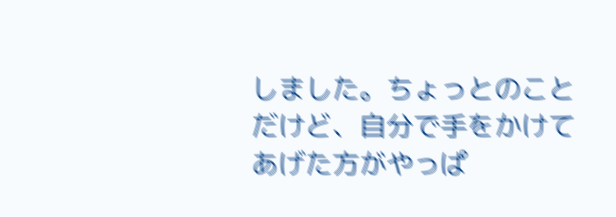しました。ちょっとのことだけど、自分で手をかけてあげた方がやっぱ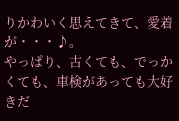りかわいく思えてきて、愛着が・・・♪。
やっぱり、古くても、でっかくても、車検があっても大好きだ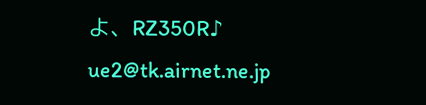よ、RZ350R♪
ue2@tk.airnet.ne.jp